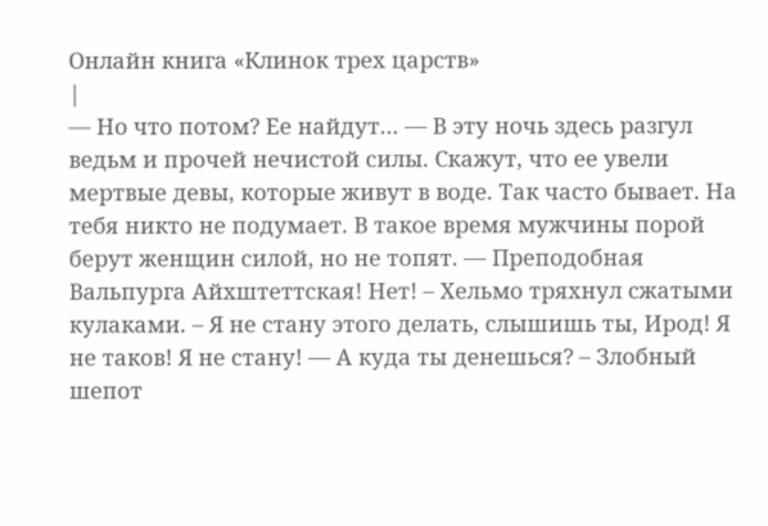Онлайн книга «Клинок трех царств»
|
— Но что потом? Ее найдут… — В эту ночь здесь разгул ведьм и прочей нечистой силы. Скажут, что ее увели мертвые девы, которые живут в воде. Так часто бывает. На тебя никто не подумает. В такое время мужчины порой берут женщин силой, но не топят. — Преподобная Вальпурга Айхштеттская! Нет! – Хельмо тряхнул сжатыми кулаками. – Я не стану этого делать, слышишь ты, Ирод! Я не таков! Я не стану! — А куда ты денешься? – Злобный шепот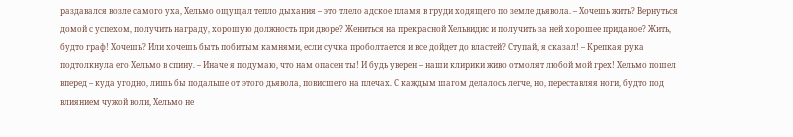раздавался возле самого уха, Хельмо ощущал тепло дыхания – это тлело адское пламя в груди ходящего по земле дьявола. – Хочешь жить? Вернуться домой с успехом, получить награду, хорошую должность при дворе? Жениться на прекрасной Хельвидис и получить за ней хорошее приданое? Жить, будто граф! Хочешь? Или хочешь быть побитым камнями, если сучка проболтается и все дойдет до властей? Ступай, я сказал! – Крепкая рука подтолкнула его Хельмо в спину. – Иначе я подумаю, что нам опасен ты! И будь уверен – наши клирики живо отмолят любой мой грех! Хельмо пошел вперед – куда угодно, лишь бы подальше от этого дьявола, повисшего на плечах. С каждым шагом делалось легче, но, переставляя ноги, будто под влиянием чужой воли, Хельмо не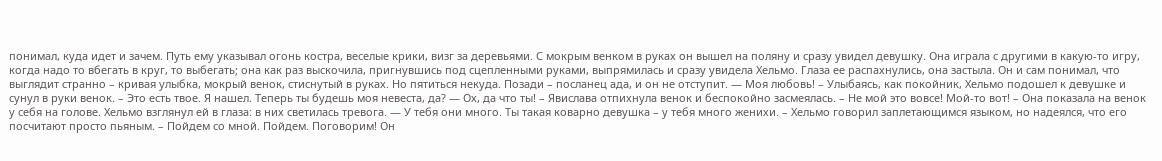понимал, куда идет и зачем. Путь ему указывал огонь костра, веселые крики, визг за деревьями. С мокрым венком в руках он вышел на поляну и сразу увидел девушку. Она играла с другими в какую-то игру, когда надо то вбегать в круг, то выбегать; она как раз выскочила, пригнувшись под сцепленными руками, выпрямилась и сразу увидела Хельмо. Глаза ее распахнулись, она застыла. Он и сам понимал, что выглядит странно – кривая улыбка, мокрый венок, стиснутый в руках. Но пятиться некуда. Позади – посланец ада, и он не отступит. — Моя любовь! – Улыбаясь, как покойник, Хельмо подошел к девушке и сунул в руки венок. – Это есть твое. Я нашел. Теперь ты будешь моя невеста, да? — Ох, да что ты! – Явислава отпихнула венок и беспокойно засмеялась. – Не мой это вовсе! Мой-то вот! – Она показала на венок у себя на голове. Хельмо взглянул ей в глаза: в них светилась тревога. — У тебя они много. Ты такая коварно девушка – у тебя много женихи. – Хельмо говорил заплетающимся языком, но надеялся, что его посчитают просто пьяным. – Пойдем со мной. Пойдем. Поговорим! Он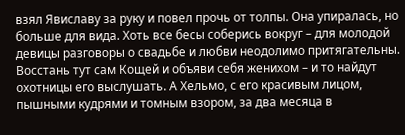взял Явиславу за руку и повел прочь от толпы. Она упиралась, но больше для вида. Хоть все бесы соберись вокруг – для молодой девицы разговоры о свадьбе и любви неодолимо притягательны. Восстань тут сам Кощей и объяви себя женихом – и то найдут охотницы его выслушать. А Хельмо, с его красивым лицом, пышными кудрями и томным взором, за два месяца в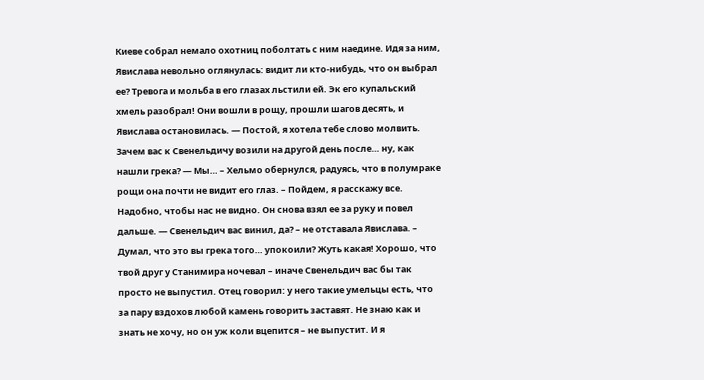Киеве собрал немало охотниц поболтать с ним наедине. Идя за ним, Явислава невольно оглянулась: видит ли кто-нибудь, что он выбрал ее? Тревога и мольба в его глазах льстили ей. Эк его купальский хмель разобрал! Они вошли в рощу, прошли шагов десять, и Явислава остановилась. — Постой, я хотела тебе слово молвить. Зачем вас к Свенельдичу возили на другой день после… ну, как нашли грека? — Мы… – Хельмо обернулся, радуясь, что в полумраке рощи она почти не видит его глаз. – Пойдем, я расскажу все. Надобно, чтобы нас не видно. Он снова взял ее за руку и повел дальше. — Свенельдич вас винил, да? – не отставала Явислава. – Думал, что это вы грека того… упокоили? Жуть какая! Хорошо, что твой друг у Станимира ночевал – иначе Свенельдич вас бы так просто не выпустил. Отец говорил: у него такие умельцы есть, что за пару вздохов любой камень говорить заставят. Не знаю как и знать не хочу, но он уж коли вцепится – не выпустит. И я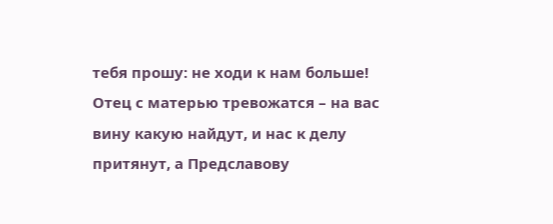тебя прошу: не ходи к нам больше! Отец с матерью тревожатся – на вас вину какую найдут, и нас к делу притянут, а Предславову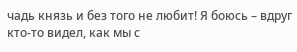чадь князь и без того не любит! Я боюсь – вдруг кто-то видел, как мы с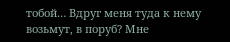тобой… Вдруг меня туда к нему возьмут, в поруб? Мне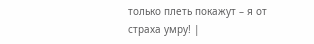только плеть покажут – я от страха умру! |